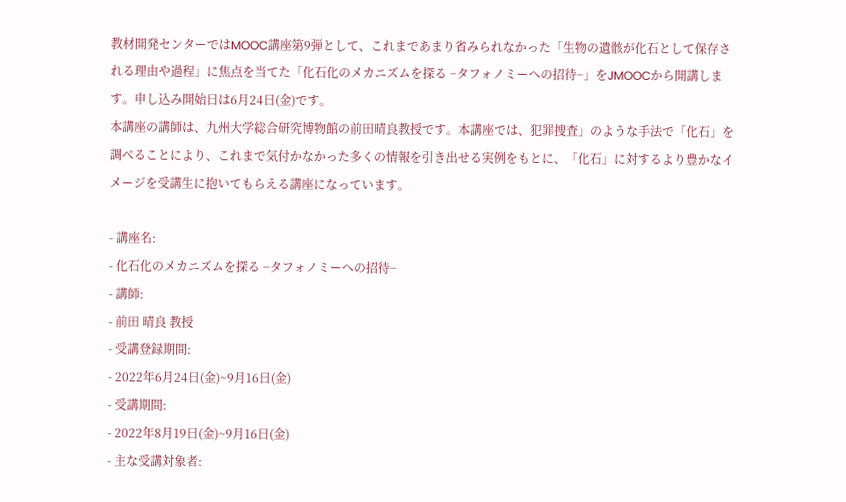教材開発センターではMOOC講座第9弾として、これまであまり省みられなかった「生物の遺骸が化石として保存される理由や過程」に焦点を当てた「化石化のメカニズムを探る −タフォノミーへの招待−」をJMOOCから開講します。申し込み開始日は6月24日(金)です。
本講座の講師は、九州大学総合研究博物館の前田晴良教授です。本講座では、犯罪捜査」のような手法で「化石」を調べることにより、これまで気付かなかった多くの情報を引き出せる実例をもとに、「化石」に対するより豊かなイメージを受講生に抱いてもらえる講座になっています。

- 講座名:
- 化石化のメカニズムを探る −タフォノミーへの招待−
- 講師:
- 前田 晴良 教授
- 受講登録期間:
- 2022年6月24日(金)~9月16日(金)
- 受講期間:
- 2022年8月19日(金)~9月16日(金)
- 主な受講対象者: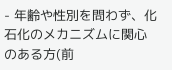- 年齢や性別を問わず、化石化のメカニズムに関心のある方(前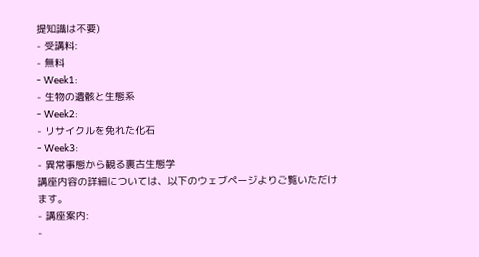提知識は不要)
- 受講料:
- 無料
- Week1:
- 生物の遺骸と生態系
- Week2:
- リサイクルを免れた化石
- Week3:
- 異常事態から観る裏古生態学
講座内容の詳細については、以下のウェブページよりご覧いただけます。
- 講座案内:
-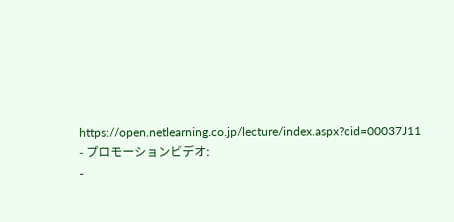https://open.netlearning.co.jp/lecture/index.aspx?cid=00037J11
- プロモーションビデオ:
-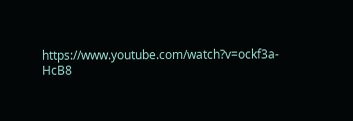https://www.youtube.com/watch?v=ockf3a-HcB8